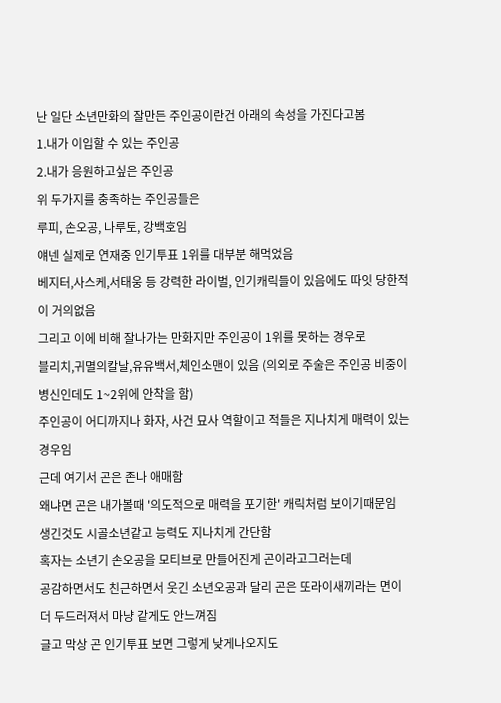난 일단 소년만화의 잘만든 주인공이란건 아래의 속성을 가진다고봄
1.내가 이입할 수 있는 주인공
2.내가 응원하고싶은 주인공
위 두가지를 충족하는 주인공들은
루피, 손오공, 나루토, 강백호임
얘넨 실제로 연재중 인기투표 1위를 대부분 해먹었음
베지터,사스케,서태웅 등 강력한 라이벌, 인기캐릭들이 있음에도 따잇 당한적이 거의없음
그리고 이에 비해 잘나가는 만화지만 주인공이 1위를 못하는 경우로
블리치,귀멸의칼날,유유백서,체인소맨이 있음 (의외로 주술은 주인공 비중이 병신인데도 1~2위에 안착을 함)
주인공이 어디까지나 화자, 사건 묘사 역할이고 적들은 지나치게 매력이 있는 경우임
근데 여기서 곤은 존나 애매함
왜냐면 곤은 내가볼때 '의도적으로 매력을 포기한' 캐릭처럼 보이기때문임
생긴것도 시골소년같고 능력도 지나치게 간단함
혹자는 소년기 손오공을 모티브로 만들어진게 곤이라고그러는데
공감하면서도 친근하면서 웃긴 소년오공과 달리 곤은 또라이새끼라는 면이 더 두드러져서 마냥 같게도 안느껴짐
글고 막상 곤 인기투표 보면 그렇게 낮게나오지도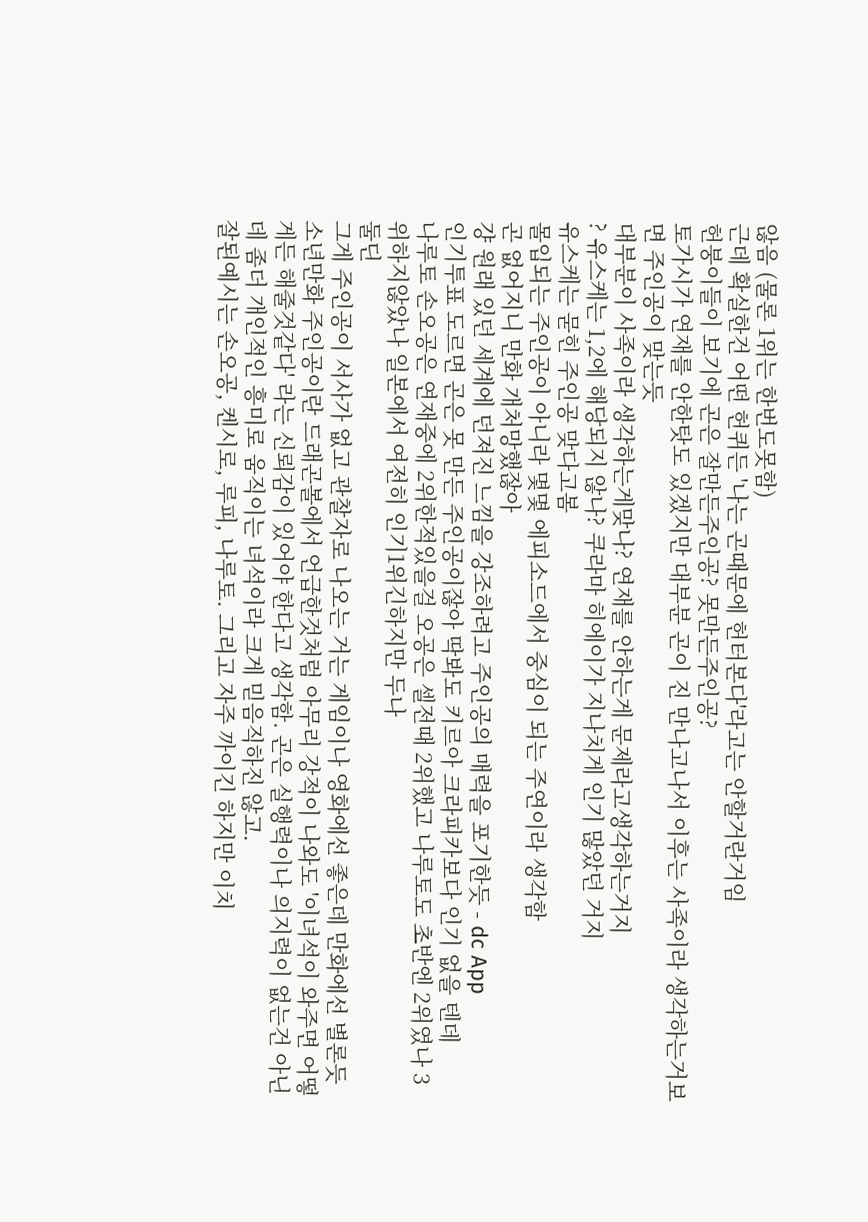않음 (물론 1위는 한번도못함)
근데 확실한건 어떤 헌퀴든 '나는 곤때문에 헌터본다'라고는 안할거란거임
헌붕이들이 보기에 곤은 잘만든주인공? 못만든주인공?
토가시가 연재를 안한탓도 있겠지만 대부분 곤이 진 만나고나서 이후는 사족이라 생각하는거보면 주인공이 맞는듯
대부분이 사족이라 생각하는게맞나? 연재를 안하는게 문제라고생각하는거지
? 유스케는 1,2에 해당되지 않나? 쿠라마 히에이가 지나치게 인기 많았던 거지
유스케는 묻힌 주인공 맞다고봄
몰입되는 주인공이 아니라 몇몇 에피소드에서 중심이 되는 주연이라 생각함
곤 없어지니 만화 개처망했잖아
걍 원래 있던 세계에 던져진 느낌을 강조하려고 주인공의 매력을 포기한듯 - dc App
인기투표 도르면 곤은 못 만든 주인공이잖아 딱봐도 키르아 크라피카보다 인기 없을 텐데
나루토 손오공은 연재중에 2위한적있을걸 오공은 셀전때 2위했고 나루토도 초반엔 2위였나 3위하지않았나 일본에서 여전히 인기1위긴하지만 두나
둘딘
그게 주인공이 서사가 없고 관찰자로 나오는 거는 게임이나 영화에선 좋은데 만화에선 별론듯
소년만화 주인공이란 드래곤볼에서 언급한것처럼 아무리 강적이 나와도 '이녀석이 와주면 어떻게든 해줄것같다' 라는 신뢰감이 있어야 한다고 생각함. 곤은 실행력이나 의지력이 없는건 아닌데 좀더 개인적인 흥미로 움직이는 녀석이라 크게 믿음직하진 않고.
잘된예시는 손오공, 켄시로, 루피, 나루토. 그리고 자주 까이긴 하지만 이치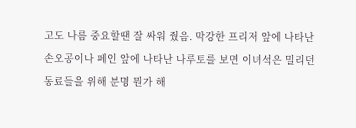고도 나름 중요할땐 잘 싸워 줬음. 막강한 프리저 앞에 나타난 손오공이나 페인 앞에 나타난 나루토를 보면 이녀석은 밀리던 동료들을 위해 분명 뭔가 해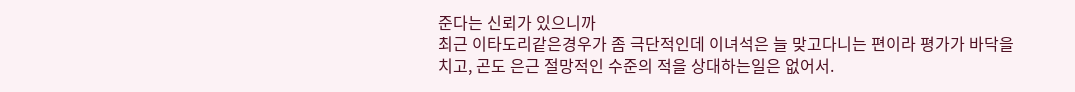준다는 신뢰가 있으니까
최근 이타도리같은경우가 좀 극단적인데 이녀석은 늘 맞고다니는 편이라 평가가 바닥을 치고, 곤도 은근 절망적인 수준의 적을 상대하는일은 없어서.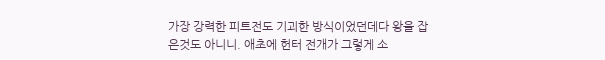가장 강력한 피트전도 기괴한 방식이었던데다 왕을 잡은것도 아니니. 애초에 헌터 전개가 그렇게 소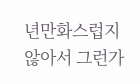년만화스럽지 않아서 그런가